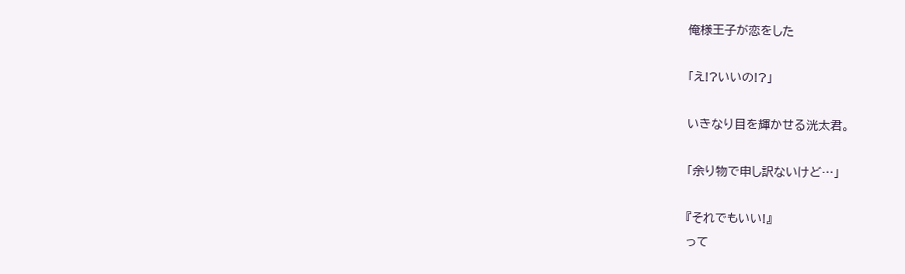俺様王子が恋をした

「え!?いいの!?」

いきなり目を輝かせる洸太君。

「余り物で申し訳ないけど…」

『それでもいい!』
って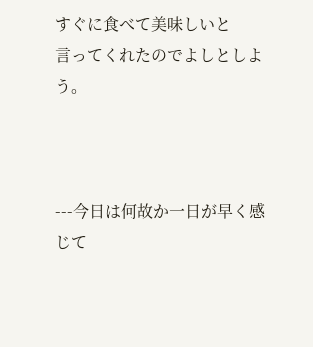すぐに食べて美味しいと
言ってくれたのでよしとしよう。



---今日は何故か一日が早く感じて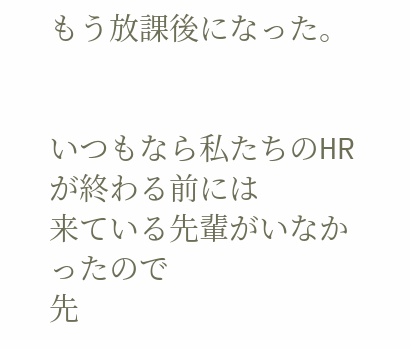もう放課後になった。


いつもなら私たちのHRが終わる前には
来ている先輩がいなかったので
先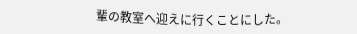輩の教室へ迎えに行くことにした。